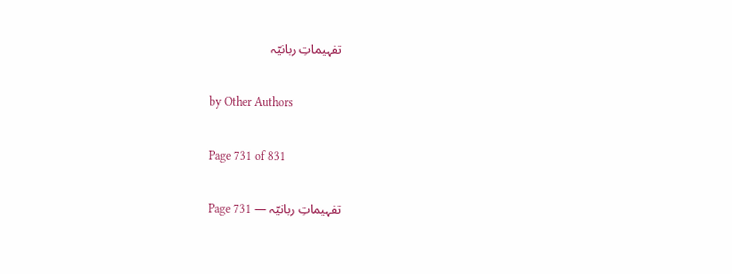تفہیماتِ ربانیّہ

by Other Authors

Page 731 of 831

تفہیماتِ ربانیّہ — Page 731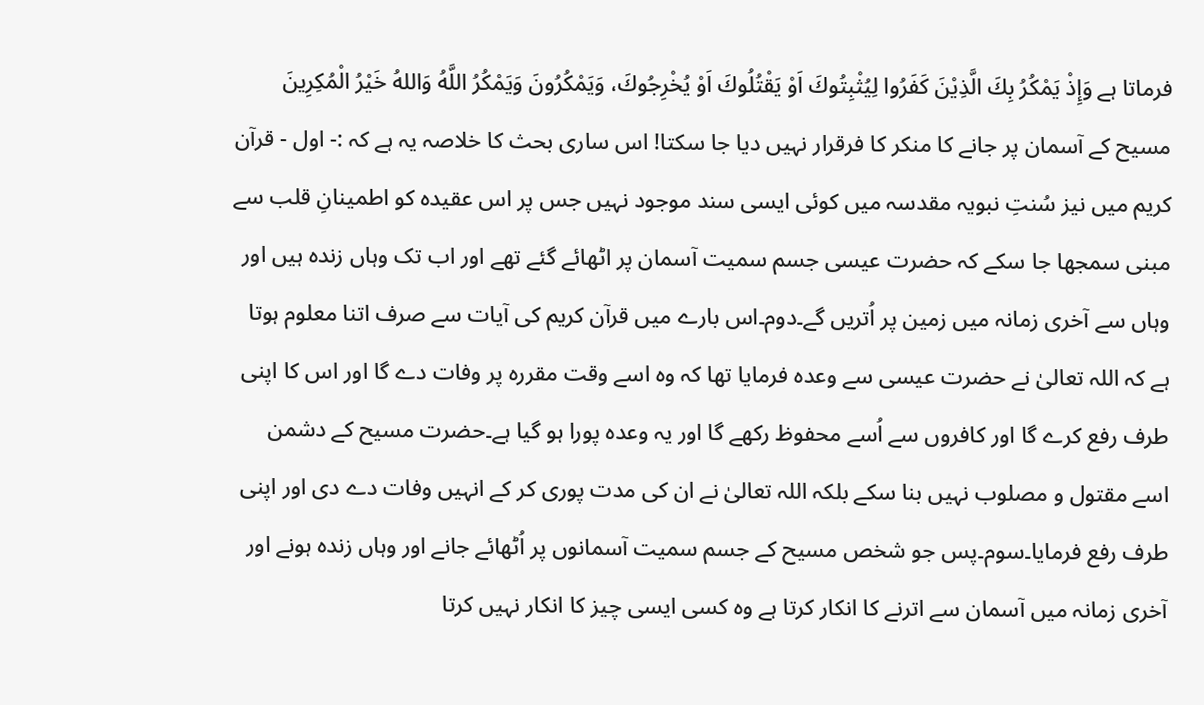فرماتا ہے وَإِذْ يَمْكُرُ بِكَ الَّذِيْنَ كَفَرُوا لِيُثْبِتُوكَ اَوْ يَقْتُلُوكَ اَوْ يُخْرِجُوكَ، وَيَمْكُرُونَ وَيَمْكُرُ اللَّهُ وَاللهُ خَيْرُ الْمُكِرِينَ مسیح کے آسمان پر جانے کا منکر کا فرقرار نہیں دیا جا سکتا! اس ساری بحث کا خلاصہ یہ ہے کہ :- اول - قرآن کریم میں نیز سُنتِ نبویہ مقدسہ میں کوئی ایسی سند موجود نہیں جس پر اس عقیدہ کو اطمینانِ قلب سے مبنی سمجھا جا سکے کہ حضرت عیسی جسم سمیت آسمان پر اٹھائے گئے تھے اور اب تک وہاں زندہ ہیں اور وہاں سے آخری زمانہ میں زمین پر اُتریں گے۔دوم۔اس بارے میں قرآن کریم کی آیات سے صرف اتنا معلوم ہوتا ہے کہ اللہ تعالیٰ نے حضرت عیسی سے وعدہ فرمایا تھا کہ وہ اسے وقت مقررہ پر وفات دے گا اور اس کا اپنی طرف رفع کرے گا اور کافروں سے اُسے محفوظ رکھے گا اور یہ وعدہ پورا ہو گیا ہے۔حضرت مسیح کے دشمن اسے مقتول و مصلوب نہیں بنا سکے بلکہ اللہ تعالیٰ نے ان کی مدت پوری کر کے انہیں وفات دے دی اور اپنی طرف رفع فرمایا۔سوم۔پس جو شخص مسیح کے جسم سمیت آسمانوں پر اُٹھائے جانے اور وہاں زندہ ہونے اور آخری زمانہ میں آسمان سے اترنے کا انکار کرتا ہے وہ کسی ایسی چیز کا انکار نہیں کرتا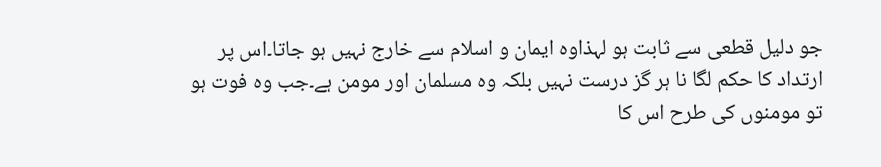جو دلیل قطعی سے ثابت ہو لہذاوہ ایمان و اسلام سے خارج نہیں ہو جاتا۔اس پر ارتداد کا حکم لگا نا ہر گز درست نہیں بلکہ وہ مسلمان اور مومن ہے۔جب وہ فوت ہو تو مومنوں کی طرح اس کا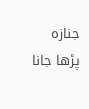جنازہ پڑھا جانا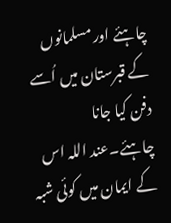چاہئے اور مسلمانوں کے قبرستان میں اُسے دفن کیا جانا چاہئے۔عند اللہ اس کے ایمان میں کوئی شبہ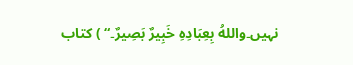نہیں۔واللهُ بِعِبَادِهِ خَبِيرٌ بَصِيرٌ۔“ ) کتاب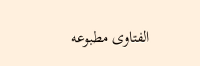الفتاوی مطبوعه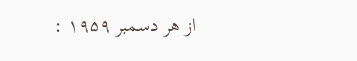از هر دسمبر ۱۹۵۹ :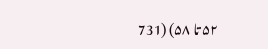۵۲ تا ۵۸) (731